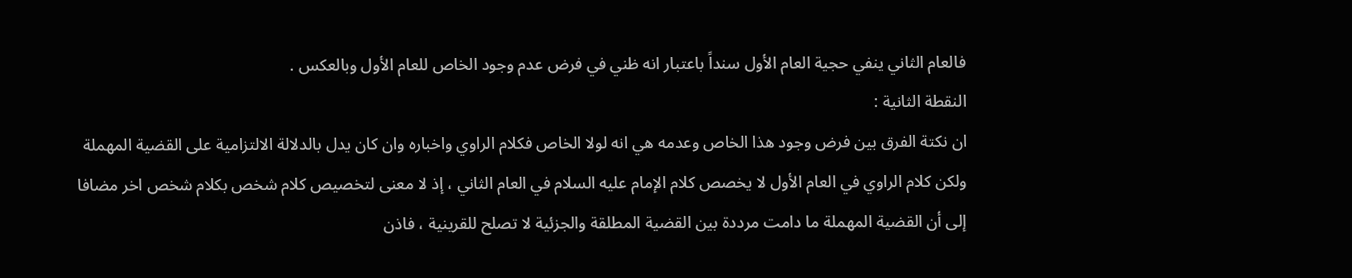فالعام الثاني ينفي حجية العام الأول سنداً باعتبار انه ظني في فرض عدم وجود الخاص للعام الأول وبالعكس .
النقطة الثانية :
ان نكتة الفرق بين فرض وجود هذا الخاص وعدمه هي انه لولا الخاص فكلام الراوي واخباره وان كان يدل بالدلالة الالتزامية على القضية المهملة ولكن كلام الراوي في العام الأول لا يخصص كلام الإمام عليه السلام في العام الثاني ، إذ لا معنى لتخصيص كلام شخص بكلام شخص اخر مضافا إلى أن القضية المهملة ما دامت مرددة بين القضية المطلقة والجزئية لا تصلح للقرينية ، فاذن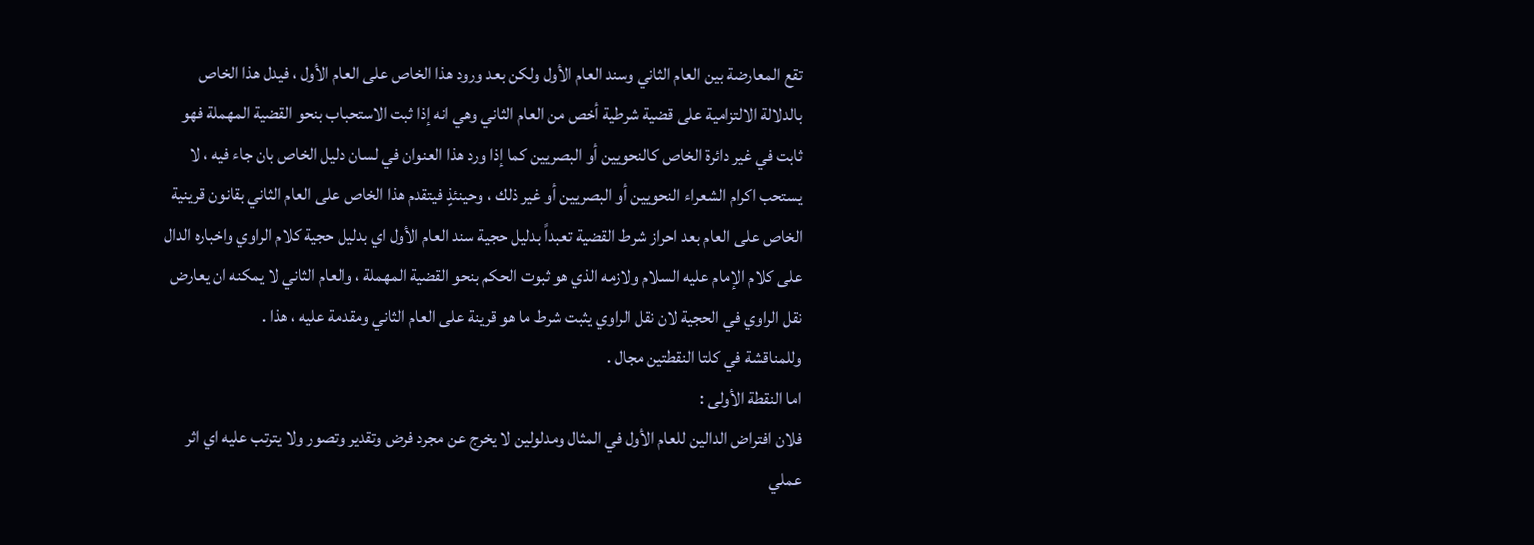تقع المعارضة بين العام الثاني وسند العام الأول ولكن بعد ورود هذا الخاص على العام الأول ، فيدل هذا الخاص بالدلالة الالتزامية على قضية شرطية أخص من العام الثاني وهي انه إذا ثبت الاستحباب بنحو القضية المهملة فهو ثابت في غير دائرة الخاص كالنحويين أو البصريين كما إذا ورد هذا العنوان في لسان دليل الخاص بان جاء فيه ، لا يستحب اكرام الشعراء النحويين أو البصريين أو غير ذلك ، وحينئذٍ فيتقدم هذا الخاص على العام الثاني بقانون قرينية الخاص على العام بعد احراز شرط القضية تعبداً بدليل حجية سند العام الأول اي بدليل حجية كلام الراوي واخباره الدال على كلام الإمام عليه السلام ولازمه الذي هو ثبوت الحكم بنحو القضية المهملة ، والعام الثاني لا يمكنه ان يعارض نقل الراوي في الحجية لان نقل الراوي يثبت شرط ما هو قرينة على العام الثاني ومقدمة عليه ، هذا .
وللمناقشة في كلتا النقطتين مجال .
اما النقطة الأولى :
فلان افتراض الدالين للعام الأول في المثال ومدلولين لا يخرج عن مجرد فرض وتقدير وتصور ولا يترتب عليه اي اثر عملي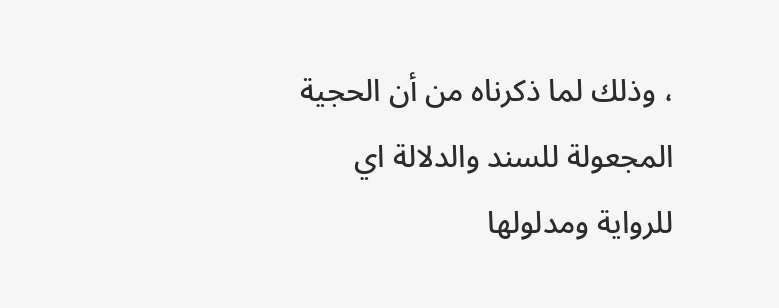، وذلك لما ذكرناه من أن الحجية المجعولة للسند والدلالة اي للرواية ومدلولها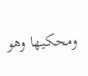ومحكيها وهو